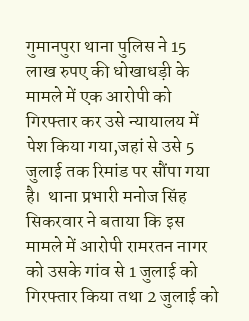गुमानपुरा थाना पुलिस ने 15 लाख रुपए की धोखाधड़ी के मामले में एक आरोपी को गिरफ्तार कर उसे न्यायालय में पेश किया गया,जहां से उसे 5 जुलाई तक रिमांड पर सौंपा गया है।  थाना प्रभारी मनोज सिंह सिकरवार ने बताया कि इस मामले में आरोपी रामरतन नागर को उसके गांव से 1 जुलाई को गिरफ्तार किया तथा 2 जुलाई को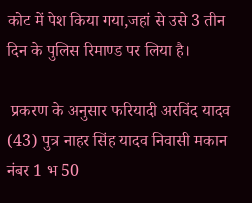कोट में पेश किया गया,जहां से उसे 3 तीन दिन के पुलिस रिमाण्ड पर लिया है।

 प्रकरण के अनुसार फरियादी अरविंद यादव (43) पुत्र नाहर सिंह यादव निवासी मकान नंबर 1 भ 50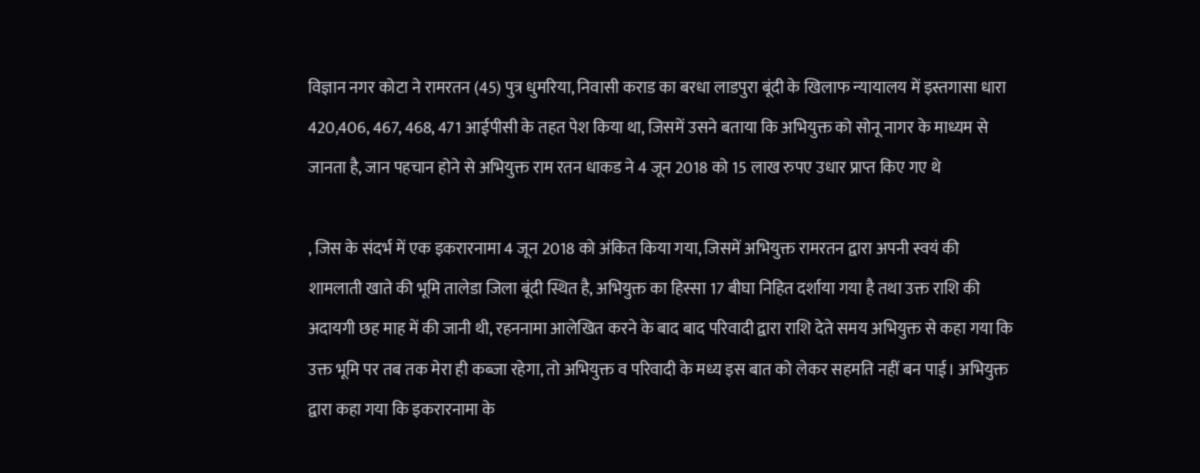विज्ञान नगर कोटा ने रामरतन (45) पुत्र धुमरिया, निवासी कराड का बरधा लाडपुरा बूंदी के खिलाफ न्यायालय में इस्तगासा धारा 420,406, 467, 468, 471 आईपीसी के तहत पेश किया था, जिसमें उसने बताया कि अभियुक्त को सोनू नागर के माध्यम से जानता है, जान पहचान होने से अभियुक्त राम रतन धाकड ने 4 जून 2018 को 15 लाख रुपए उधार प्राप्त किए गए थे

, जिस के संदर्भ में एक इकरारनामा 4 जून 2018 को अंकित किया गया, जिसमें अभियुक्त रामरतन द्वारा अपनी स्वयं की शामलाती खाते की भूमि तालेडा जिला बूंदी स्थित है, अभियुक्त का हिस्सा 17 बीघा निहित दर्शाया गया है तथा उक्त राशि की अदायगी छह माह में की जानी थी, रहननामा आलेखित करने के बाद बाद परिवादी द्वारा राशि देते समय अभियुक्त से कहा गया कि उक्त भूमि पर तब तक मेरा ही कब्जा रहेगा, तो अभियुक्त व परिवादी के मध्य इस बात को लेकर सहमति नहीं बन पाई। अभियुक्त द्वारा कहा गया कि इकरारनामा के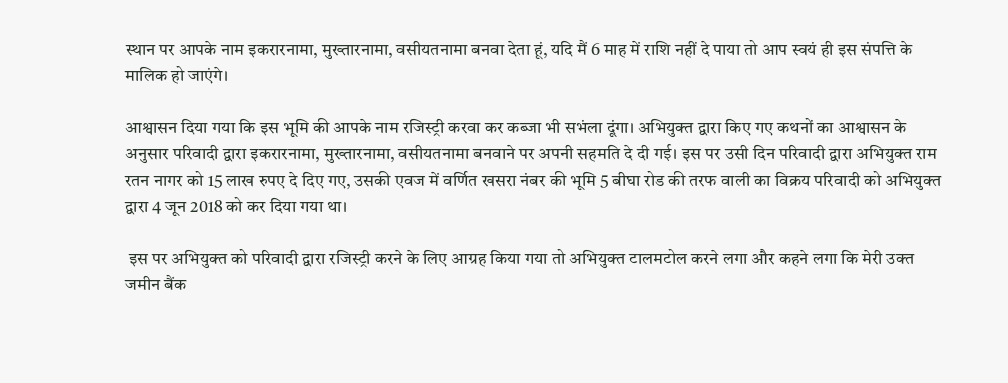स्थान पर आपके नाम इकरारनामा, मुख्तारनामा, वसीयतनामा बनवा देता हूं, यदि मैं 6 माह में राशि नहीं दे पाया तो आप स्वयं ही इस संपत्ति के मालिक हो जाएंगे।

आश्वासन दिया गया कि इस भूमि की आपके नाम रजिस्ट्री करवा कर कब्जा भी सभंला दूंगा। अभियुक्त द्वारा किए गए कथनों का आश्वासन के अनुसार परिवादी द्वारा इकरारनामा, मुख्तारनामा, वसीयतनामा बनवाने पर अपनी सहमति दे दी गई। इस पर उसी दिन परिवादी द्वारा अभियुक्त राम रतन नागर को 15 लाख रुपए दे दिए गए, उसकी एवज में वर्णित खसरा नंबर की भूमि 5 बीघा रोड की तरफ वाली का विक्रय परिवादी को अभियुक्त द्वारा 4 जून 2018 को कर दिया गया था।

 इस पर अभियुक्त को परिवादी द्वारा रजिस्ट्री करने के लिए आग्रह किया गया तो अभियुक्त टालमटोल करने लगा और कहने लगा कि मेरी उक्त जमीन बैंक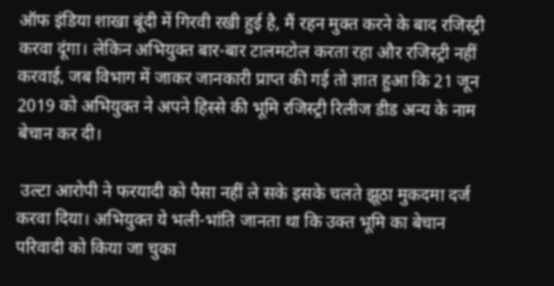ऑफ इंडिया शाखा बूंदी में गिरवी रखी हुई है, मैं रहन मुक्त करने के बाद रजिस्ट्री करवा दूंगा। लेकिन अभियुक्त बार-बार टालमटोल करता रहा और रजिस्ट्री नहीं करवाई, जब विभाग में जाकर जानकारी प्राप्त की गई तो ज्ञात हुआ कि 21 जून 2019 को अभियुक्त ने अपने हिस्से की भूमि रजिस्ट्री रिलीज डीड अन्य के नाम बेचान कर दी।

 उल्टा आरोपी ने फरयादी को पैसा नहीं ले सके इसके चलते झूठा मुकदमा दर्ज करवा दिया। अभियुक्त ये भली-भांति जानता था कि उक्त भूमि का बेचान परिवादी को किया जा चुका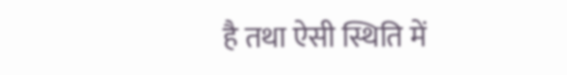है तथा ऐसी स्थिति में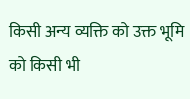किसी अन्य व्यक्ति को उक्त भूमि को किसी भी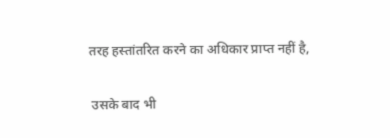तरह हस्तांतरित करने का अधिकार प्राप्त नहीं है,

 उसके बाद भी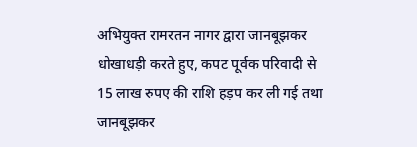अभियुक्त रामरतन नागर द्वारा जानबूझकर धोखाधड़ी करते हुए, कपट पूर्वक परिवादी से 15 लाख रुपए की राशि हड़प कर ली गई तथा जानबूझकर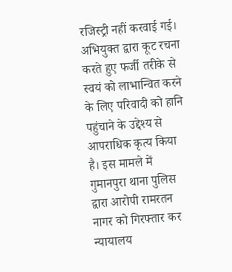रजिस्ट्री नहीं करवाई गई। अभियुक्त द्वारा कूट रचना करते हुए फर्जी तरीके से स्वयं को लाभान्वित करने के लिए परिवादी को हानि पहुंचाने के उद्देश्य से आपराधिक कृत्य किया है। इस मामले में गुमानपुरा थाना पुलिस द्वारा आरोपी रामरतन नागर को गिरफ्तार कर न्यायालय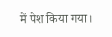में पेश किया गया।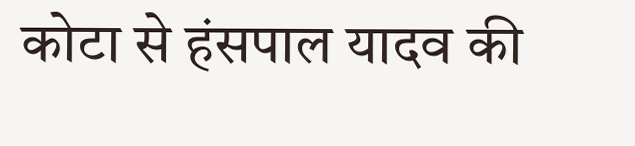कोटा से हंसपाल यादव की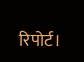रिपोर्ट।